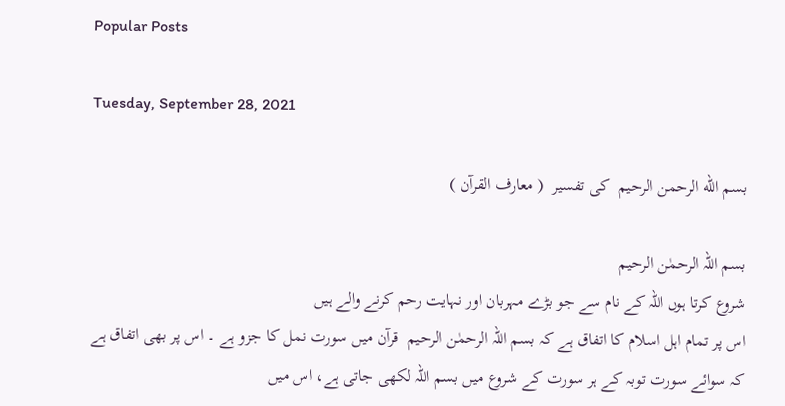Popular Posts

Tuesday, September 28, 2021

بسم الله الرحمن الرحيم  کی تفسیر  ( معارف القرآن )

بسم اللہ الرحمٰن الرحیم
شروع کرتا ہوں اللہ کے نام سے جو بڑے مہربان اور نہایت رحم کرنے والے ہیں
اس پر تمام اہل اسلام کا اتفاق ہے کہ بسم اللہ الرحمٰن الرحیم  قرآن میں سورت نمل کا جزو ہے ۔ اس پر بھی اتفاق ہے کہ سوائے سورت توبہ کے ہر سورت کے شروع میں بسم اللہ لکھی جاتی ہے، اس میں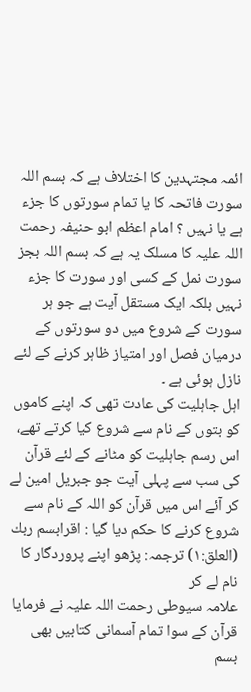ائمہ مجتہدین کا اختلاف ہے کہ بسم اللہ سورت فاتحہ کا یا تمام سورتوں کا جزء ہے یا نہیں ؟ امام اعظم ابو حنیفہ رحمت اللہ علیہ کا مسلک یہ ہے کہ بسم اللہ بجز سورت نمل کے کسی اور سورت کا جزء نہیں بلکہ ایک مستقل آیت ہے جو ہر سورت کے شروع میں دو سورتوں کے درمیان فصل اور امتیاز ظاہر کرنے کے لئے نازل ہوئی ہے ۔
اہل جاہلیت کی عادت تھی کہ اپنے کاموں کو بتوں کے نام سے شروع کیا کرتے تھے، اس رسم جاہلیت کو مٹانے کے لئے قرآن کی سب سے پہلی آیت جو جبریل امین لے کر آئے اس میں قرآن کو اللہ کے نام سے شروع کرنے کا حکم دیا گیا : اقرابسم ربك (العلق:١) ترجمہ: پڑھو اپنے پروردگار کا نام لے کر
علامہ سیوطی رحمت اللہ علیہ نے فرمایا قرآن کے سوا تمام آسمانی کتابیں بھی بسم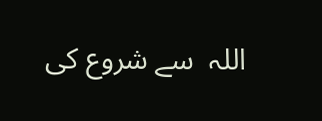اللہ  سے شروع کی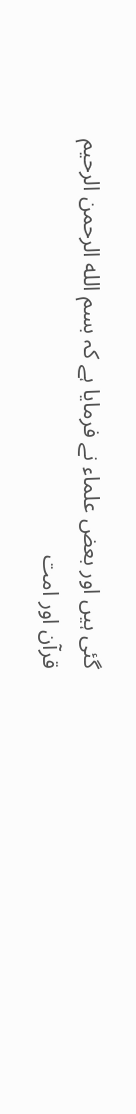گئی ہیں اور بعض علماء نے فرمایا ہے کہ بسم الله الرحمن الرحيم  قرآن اور امت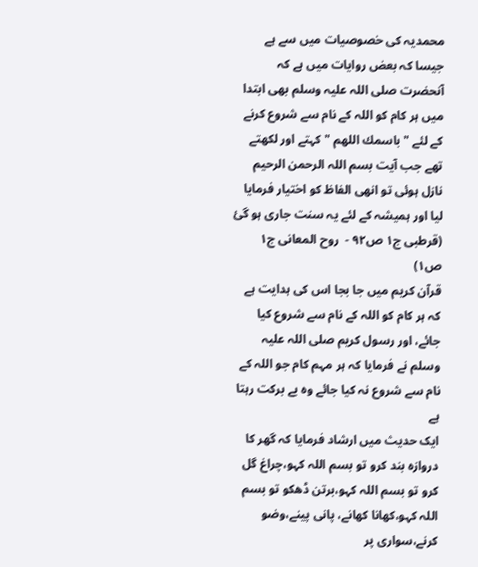محمدیہ کی خصوصیات میں سے ہے جیسا کہ بعض روایات میں ہے کہ آنحضرت صلی اللہ علیہ وسلم بھی ابتدا میں ہر کام کو اللہ کے نام سے شروع کرنے کے لئے "باسمك اللهم " کہتے اور لکھتے تھے جب آیت بسم اللہ الرحمن الرحیم  نازل ہوئی تو انھی الفاظ کو اختیار فرمایا لیا اور ہمیشہ کے لئے یہ سنت جاری ہو گئ (قرطبی ج١ ص٩٢ -  روح المعانی ج١ ص١)
قرآن کریم میں جا بجا اس کی ہدایت ہے کہ ہر کام کو اللہ کے نام سے شروع کیا جائے، اور رسول کریم صلی اللہ علیہ وسلم نے فرمایا کہ ہر مہم کام جو اللہ کے نام سے شروع نہ کیا جائے وہ بے برکت رہتا ہے
ایک حدیث میں ارشاد فرمایا کہ گھر کا دروازہ بند کرو تو بسم اللہ کہو،چراغ گل کرو تو بسم اللہ کہو،برتن ڈھکو تو بسم اللہ کہو،کھانا کھانے، پانی پینے،وضو کرنے،سواری پر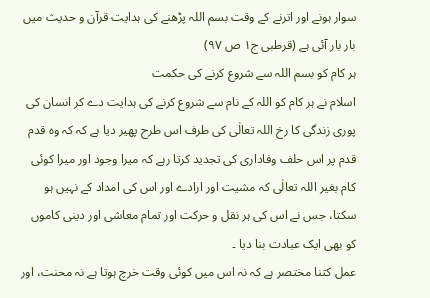سوار ہونے اور اترنے کے وقت بسم اللہ پڑھنے کی ہدایت قرآن و حدیث میں بار بار آئی ہے (قرطبی ج١ ص ٩٧)
ہر کام کو بسم اللہ سے شروع کرنے کی حکمت
اسلام نے ہر کام کو اللہ کے نام سے شروع کرنے کی ہدایت دے کر انسان کی پوری زندگی کا رخ اللہ تعالٰی کی طرف اس طرح پھیر دیا ہے کہ کہ وہ قدم قدم پر اس حلف وفاداری کی تجدید کرتا رہے کہ میرا وجود اور میرا کوئی کام بغیر اللہ تعالٰی کہ مشیت اور ارادے اور اس کی امداد کے نہیں ہو سکتا، جس نے اس کی ہر نقل و حرکت اور تمام معاشی اور دینی کاموں کو بھی ایک عبادت بنا دیا ۔
عمل کتنا مختصر ہے کہ نہ اس میں کوئی وقت خرچ ہوتا ہے نہ محنت، اور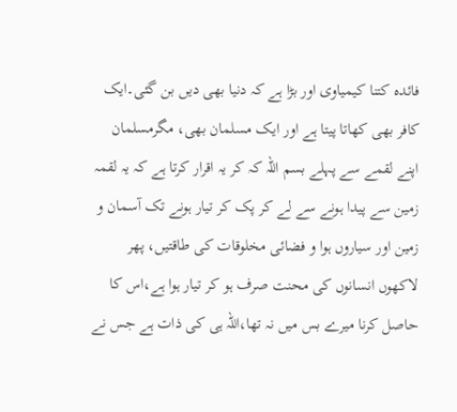فائدہ کتنا کیمیاوی اور بڑا ہے کہ دنیا بھی دیں بن گئی۔ایک کافر بھی کھاتا پیتا ہے اور ایک مسلمان بھی، مگرمسلمان اپنے لقمے سے پہلے بسم اللہ کہ کر یہ اقرار کرتا ہے کہ یہ لقمہ زمین سے پیدا ہونے سے لے کر پک کر تیار ہونے تک آسمان و زمین اور سیاروں ہوا و فضائی مخلوقات کی طاقتیں، پھر لاکھوں انسانوں کی محنت صرف ہو کر تیار ہوا ہے،اس کا حاصل کرنا میرے بس میں نہ تھا،اللہ ہی کی ذات ہے جس نے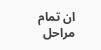ان تمام مراحل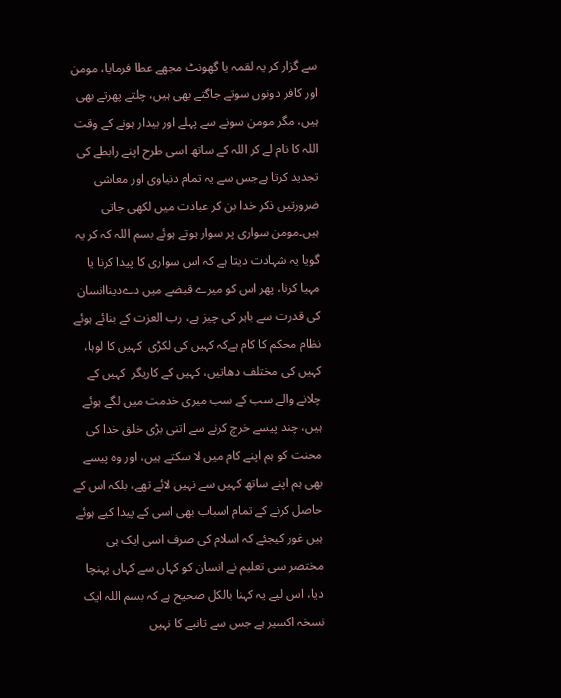سے گزار کر یہ لقمہ یا گھونٹ مجھے عطا فرمایا، مومن اور کافر دونوں سوتے جاگتے بھی ہیں، چلتے پھرتے بھی ہیں، مگر مومن سونے سے پہلے اور بیدار ہونے کے وقت اللہ کا نام لے کر اللہ کے ساتھ اسی طرح اپنے رابطے کی تجدید کرتا ہےجس سے یہ تمام دنیاوی اور معاشی ضرورتیں ذکر خدا بن کر عبادت میں لکھی جاتی ہیں۔مومن سواری پر سوار ہوتے ہوئے بسم اللہ کہ کر یہ گویا یہ شہادت دیتا ہے کہ اس سواری کا پیدا کرنا یا مہیا کرنا، پھر اس کو میرے قبضے میں دےدیناانسان کی قدرت سے باہر کی چیز ہے، رب العزت کے بنائے ہوئے نظام محکم کا کام ہےکہ کہیں کی لکڑی  کہیں کا لوہا، کہیں کی مختلف دھاتیں، کہیں کے کاریگر  کہیں کے چلانے والے سب کے سب میری خدمت میں لگے ہوئے ہیں، چند پیسے خرچ کرنے سے اتنی بڑی خلق خدا کی محنت کو ہم اپنے کام میں لا سکتے ہیں، اور وہ پیسے بھی ہم اپنے ساتھ کہیں سے نہیں لائے تھے، بلکہ اس کے حاصل کرنے کے تمام اسباب بھی اسی کے پیدا کیے ہوئے ہیں غور کیجئے کہ اسلام کی صرف اسی ایک ہی مختصر سی تعلیم نے انسان کو کہاں سے کہاں پہنچا دیا، اس لیے یہ کہنا بالکل صحیح ہے کہ بسم اللہ ایک نسخہ اکسیر ہے جس سے تانبے کا نہیں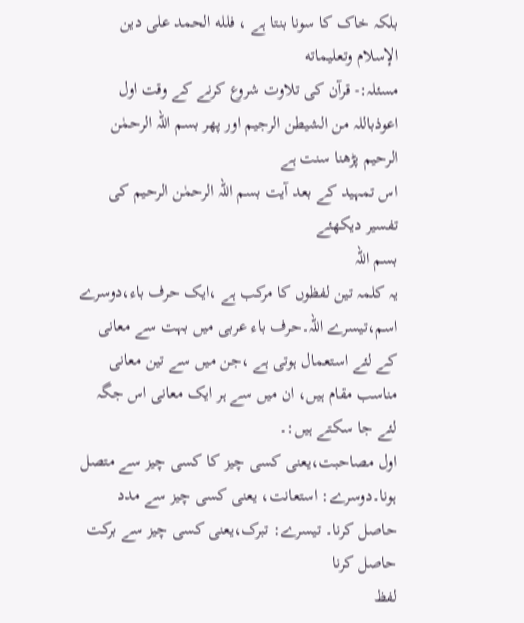بلکہ خاک کا سونا بنتا ہے ، فلله الحمد على دين الإسلام وتعليماته
مسئلہ:- قرآن کی تلاوت شروع کرنے کے وقت اول اعوذباللہ من الشيطن الرجيم اور پھر بسم اللہ الرحمٰن الرحیم پڑھنا سنت ہے
اس تمہید کے بعد آیت بسم اللہ الرحمٰن الرحیم کی تفسیر دیکھئے
بسم اللہ
یہ کلمہ تین لفظوں کا مرکب ہے ،ایک حرف باء،دوسرے اسم،تیسرے اللہ۔حرف باء عربی میں بہت سے معانی کے لئے استعمال ہوتی ہے ،جن میں سے تین معانی مناسب مقام ہیں، ان میں سے ہر ایک معانی اس جگہ لئے جا سکتے ہیں:۔
اول مصاحبت،یعنی کسی چیز کا کسی چیز سے متصل ہونا۔دوسرے: استعانت، یعنی کسی چیز سے مدد حاصل کرنا۔ تیسرے: تبرک،یعنی کسی چیز سے برکت حاصل کرنا
لفظ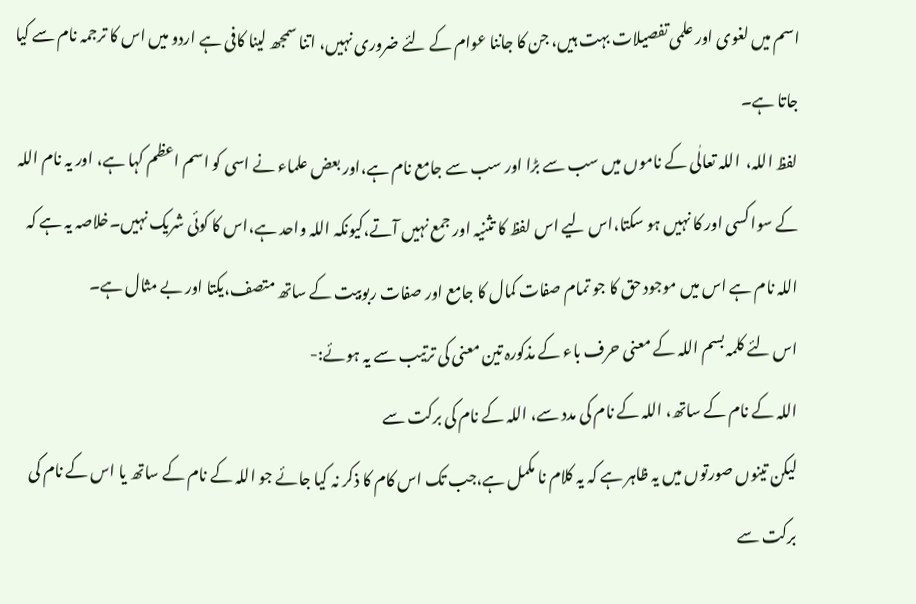اسم میں لغوی اور علمی تفصیلات بہت ہیں، جن کا جاننا عوام کے لئے ضروری نہیں، اتنا سمجھ لینا کافی ہے اردو میں اس کا ترجمہ نام سے کیا جاتا ہے۔
لفظ اللہ،  اللہ تعالٰی کے ناموں میں سب سے بڑا اور سب سے جامع نام ہے،اور بعض علماء نے اسی کو اسم اعظم کہا ہے، اور یہ نام اللہ کے سوا کسی اور کا نہیں ہو سکتا،اس لیے اس لفظ کا تثنیہ اور جمع نہیں آتے،کیونکہ اللہ واحد ہے،اس کا کوئی شریک نہیں۔خلاصہ یہ ہے کہ اللہ نام ہے اس میں موجود حق کا جو تمام صفات کمال کا جامع اور صفات ربوبیت کے ساتھ متصف،یکتا اور بے مثال ہے۔
اس لئے کلمہ بسم اللہ کے معنی حرف باء کے مذکورہ تین معنی کی ترتیب سے یہ ہوئے:-
اللہ کے نام کے ساتھ، اللہ کے نام کی مدد سے، اللہ کے نام کی برکت سے
لیکن تینوں صورتوں میں یہ ظاہر ہے کہ یہ کلام نا مکمل ہے،جب تک اس کام کا ذکر نہ کیا جائے جو اللہ کے نام کے ساتھ یا اس کے نام کی برکت سے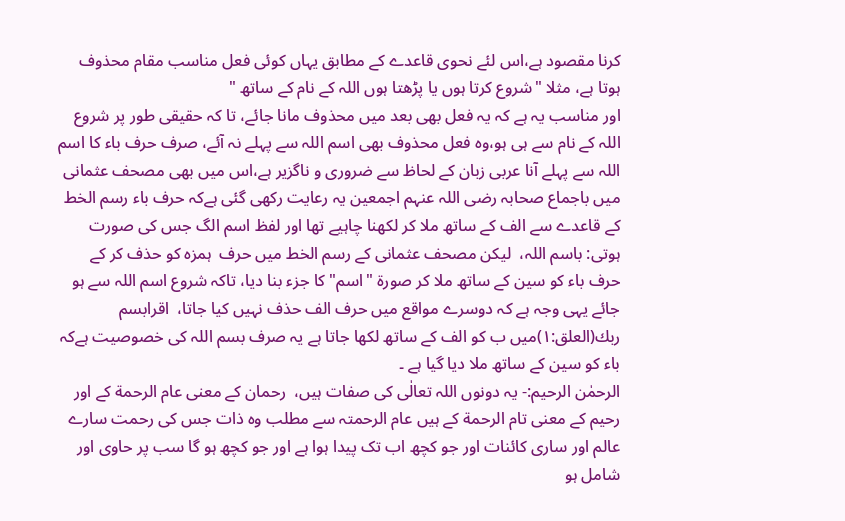کرنا مقصود ہے،اس لئے نحوی قاعدے کے مطابق یہاں کوئی فعل مناسب مقام محذوف ہوتا ہے، مثلا "شروع کرتا ہوں یا پڑھتا ہوں اللہ کے نام کے ساتھ "
اور مناسب یہ ہے کہ یہ فعل بھی بعد میں محذوف مانا جائے، تا کہ حقیقی طور پر شروع اللہ کے نام سے ہی ہو،وہ فعل محذوف بھی اسم اللہ سے پہلے نہ آئے، صرف حرف باء کا اسم اللہ سے پہلے آنا عربی زبان کے لحاظ سے ضروری و ناگزیر ہے،اس میں بھی مصحف عثمانی میں باجماع صحابہ رضی اللہ عنہم اجمعین یہ رعایت رکھی گئی ہےکہ حرف باء رسم الخط کے قاعدے سے الف کے ساتھ ملا کر لکھنا چاہیے تھا اور لفظ اسم الگ جس کی صورت ہوتی: باسم اللہ،  لیکن مصحف عثمانی کے رسم الخط میں حرف  ہمزہ کو حذف کر کے حرف باء کو سین کے ساتھ ملا کر صورة "اسم" کا جزء بنا دیا، تاکہ شروع اسم اللہ سے ہو جائے یہی وجہ ہے کہ دوسرے مواقع میں حرف الف حذف نہیں کیا جاتا،  اقرابسم ربك(العلق:١)میں ب کو الف کے ساتھ لکھا جاتا ہے یہ صرف بسم اللہ کی خصوصیت ہےکہ باء کو سین کے ساتھ ملا دیا گیا ہے ۔
الرحمٰن الرحیم:- یہ دونوں اللہ تعالٰی کی صفات ہیں،  رحمان کے معنی عام الرحمة کے اور رحیم کے معنی تام الرحمة کے ہیں عام الرحمتہ سے مطلب وہ ذات جس کی رحمت سارے عالم اور ساری کائنات اور جو کچھ اب تک پیدا ہوا ہے اور جو کچھ ہو گا سب پر حاوی اور شامل ہو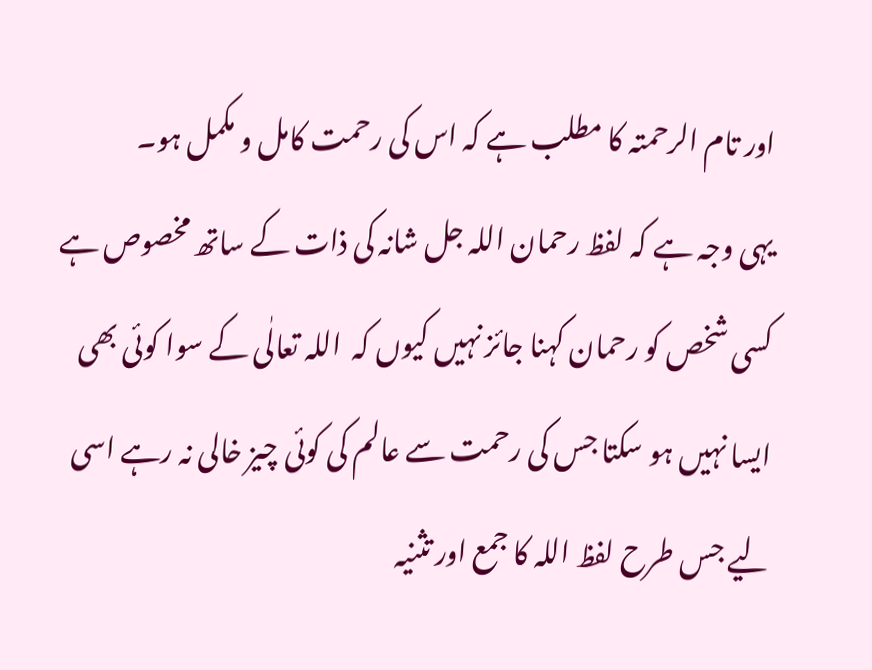اور تام الرحمتہ کا مطلب ہے کہ اس کی رحمت کامل و مکمل ہو۔
یہی وجہ ہے کہ لفظ رحمان اللہ جل شانہ کی ذات کے ساتھ مخصوص ہے کسی شخص کو رحمان کہنا جائز نہیں کیوں کہ  اللہ تعالٰی کے سوا کوئی بھی ایسا نہیں ہو سکتا جس کی رحمت سے عالم کی کوئی چیز خالی نہ رہے اسی لیے جس طرح لفظ اللہ کا جمع اور تثنیہ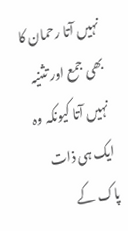نہیں آتا رحمان کا بھی جمع اور تثنیہ نہیں آتا کیونکہ وہ ایک ہی ذات پاک کے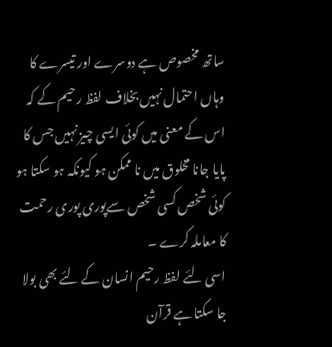ساتھ مخصوص ہے دوسرے اور تیسرے کا وہاں احتمال نہیں بخلاف لفظ رحیم کے کہ اس کے معنی میں کوئی ایسی چیز نہیں جس کا پایا جانا مخلوق میں نا ممکن ہو کیونکہ ہو سکتا ہو کوئی شخص کسی شخص سےپوری پوری رحمت کا معاملہ کرے ۔
اسی لئے لفظ رحیم انسان کے لئے بھی بولا جا سکتا ہے قرآن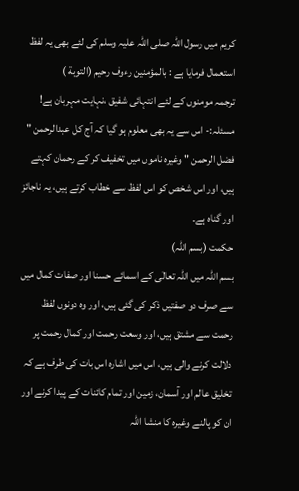کریم میں رسول اللہ صلی اللہ علیہ وسلم کی لئے بھی یہ لفظ استعمال فرمایا ہے : بالمؤمنين رءوف رحيم (التوبة )
ترجمہ مومنوں کے لئے انتہائی شفیق ،نہایت مہربان ہے!
مسئلہ:- اس سے یہ بھی معلوم ہو گیا کہ آج کل عبدالرحمن " فضل الرحمن " وغیرہ ناموں میں تخفیف کر کے رحمان کہتے ہیں، اور اس شخص کو اس لفظ سے خطاب کرتے ہیں، یہ ناجائز اور گناہ ہے۔
حکمت (بسم اللہ)
بسم اللہ میں اللہ تعالٰی کے اسمائے حسنا اور صفات کمال میں سے صرف دو صفتیں ذکر کی گئی ہیں، اور وہ دونوں لفظ رحمت سے مشتق ہیں، اور وسعت رحمت اور کمال رحمت پر دلالت کرنے والی ہیں، اس میں اشارہ اس بات کی طرف ہے کہ تخلیق عالم اور آسمان، زمین اور تمام کائنات کے پیدا کرنے اور ان کو پالنے وغیرہ کا منشا اللہ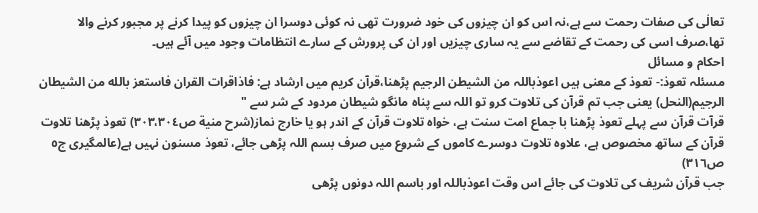تعالٰی کی صفات رحمت سے ہے،نہ اس کو ان چیزوں کی خود ضرورت تھی نہ کوئی دوسرا ان چیزوں کو پیدا کرنے پر مجبور کرنے والا تھا،صرف اسی کی رحمت کے تقاضے سے یہ ساری چیزیں اور ان کی پرورش کے سارے انتظامات وجود میں آئے ہیں۔
احکام و مسائل
مسئلہ تعوذ:- تعوذ کے معنی ہیں اعوذباللہ من الشيطن الرجيم پڑھنا،قرآن کریم میں ارشاد ہے: فاذاقرات القران فاستعز بالله من الشيطان الرجيم(النحل) یعنی جب تم قرآن کی تلاوت کرو تو اللہ سے پناہ مانگو شیطان مردود کے شر سے "
قرآت قرآن سے پہلے تعوذ پڑھنا با جماع امت سنت ہے، خواہ تلاوت قرآن کے اندر ہو یا خارج نماز(شرح منیة ص٣٠٣،٣٠٤) تعوذ پڑھنا تلاوت قرآن کے ساتھ مخصوص ہے، علاوہ تلاوت دوسرے کاموں کے شروع میں صرف بسم اللہ پڑھی جائے، تعوذ مسنون نہیں ہے(عالمگیری ج٥ ص٣١٦)
جب قرآن شریف کی تلاوت کی جائے اس وقت اعوذباللہ اور باسم اللہ دونوں پڑھی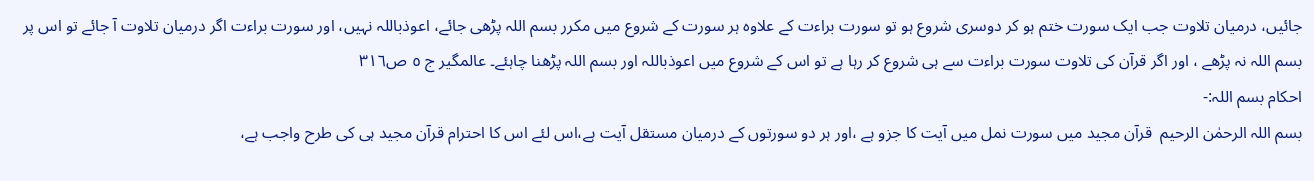جائیں، درمیان تلاوت جب ایک سورت ختم ہو کر دوسری شروع ہو تو سورت براءت کے علاوہ ہر سورت کے شروع میں مکرر بسم اللہ پڑھی جائے، اعوذباللہ نہیں، اور سورت براءت اگر درمیان تلاوت آ جائے تو اس پر بسم اللہ نہ پڑھے ، اور اگر قرآن کی تلاوت سورت براءت سے ہی شروع کر رہا ہے تو اس کے شروع میں اعوذباللہ اور بسم اللہ پڑھنا چاہئے۔ عالمگیر ج ٥ ص٣١٦
احکام بسم اللہ:-
بسم اللہ الرحمٰن الرحیم  قرآن مجید میں سورت نمل میں آیت کا جزو ہے ،اور ہر دو سورتوں کے درمیان مستقل آیت ہے،اس لئے اس کا احترام قرآن مجید ہی کی طرح واجب ہے،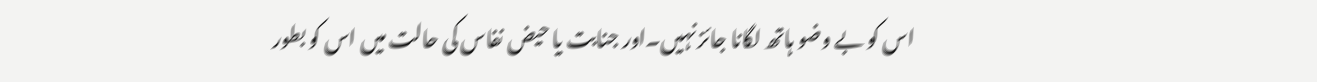اس کو بے وضو ہاتھ لگانا جائز نہیں۔اور جنابت یا حیض نفاس کی حالت میں اس کو بطور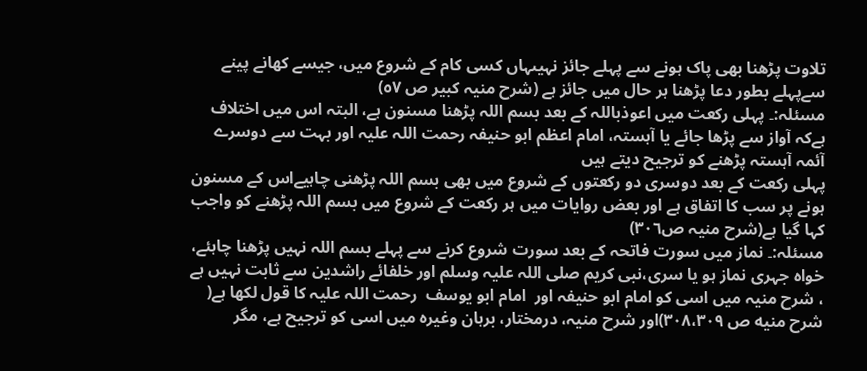تلاوت پڑھنا بھی پاک ہونے سے پہلے جائز نہیںہاں کسی کام کے شروع میں، جیسے کھانے پینے سےپہلے بطور دعا پڑھنا ہر حال میں جائز ہے (شرح منیہ کبیر ص ٥٧)
مسئلہ:۔ پہلی رکعت میں اعوذباللہ کے بعد بسم اللہ پڑھنا مسنون ہے، البتہ اس میں اختلاف ہےکہ آواز سے پڑھا جائے یا آہستہ، امام اعظم ابو حنیفہ رحمت اللہ علیہ اور بہت سے دوسرے آئمہ آہستہ پڑھنے کو ترجیح دیتے ہیں
پہلی رکعت کے بعد دوسری دو رکعتوں کے شروع میں بھی بسم اللہ پڑھنی چاہیےاس کے مسنون ہونے پر سب کا اتفاق ہے اور بعض روایات میں ہر رکعت کے شروع میں بسم اللہ پڑھنے کو واجب کہا گیا ہے(شرح منیہ ص٣٠٦)
مسئلہ:۔ نماز میں سورت فاتحہ کے بعد سورت شروع کرنے سے پہلے بسم اللہ نہیں پڑھنا چاہئے، خواہ جہری نماز ہو یا سری،نبی کریم صلی اللہ علیہ وسلم اور خلفائے راشدین سے ثابت نہیں ہے ، شرح منیہ میں اسی کو امام ابو حنیفہ اور  امام ابو یوسف  رحمت اللہ علیہ کا قول لکھا ہے( شرح منيه ص ٣٠٨،٣٠٩)اور شرح منیہ، درمختار، برہان وغیرہ میں اسی کو ترجیح ہے، مگر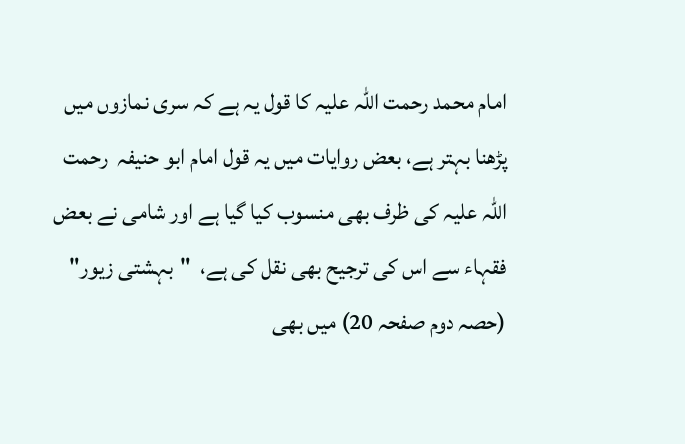امام محمد رحمت اللہ علیہ کا قول یہ ہے کہ سری نمازوں میں پڑھنا بہتر ہے، بعض روایات میں یہ قول امام ابو حنیفہ  رحمت اللہ علیہ کی ظرف بھی منسوب کیا گیا ہے اور شامی نے بعض فقہاء سے اس کی ترجیح بھی نقل کی ہے،  "بہشتی زیور" (حصہ دوم صفحہ 20) میں بھی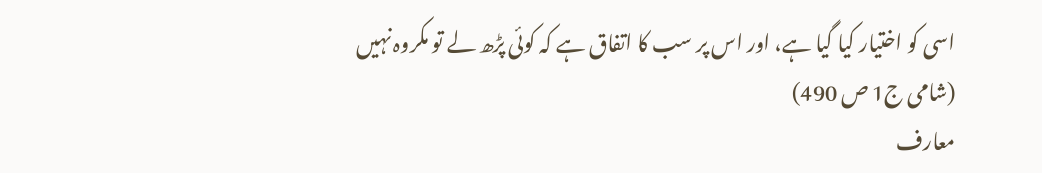اسی کو اختیار کیا گیا ہے، اور اس پر سب کا اتفاق ہے کہ کوئی پڑھ لے تو مکروہ نہیں (شامی ج1 ص 490)
معارف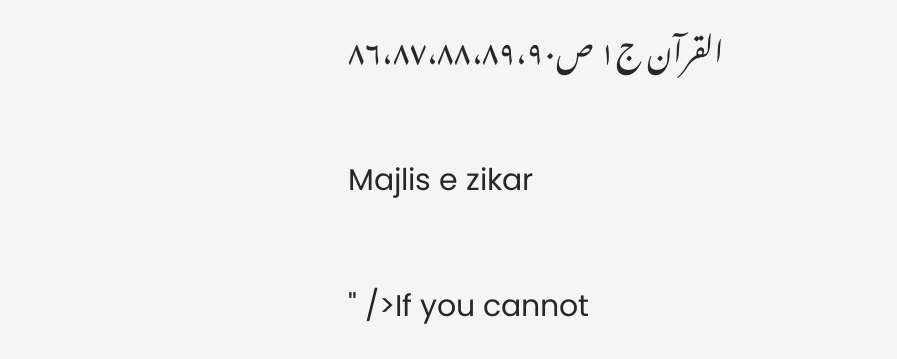القرآن ج١ ص٨٦،٨٧،٨٨،٨٩،٩٠

Majlis e zikar

" />If you cannot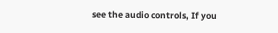see the audio controls, If you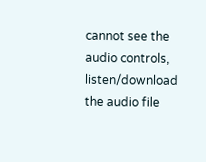cannot see the audio controls, listen/download the audio file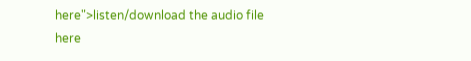here">listen/download the audio file here